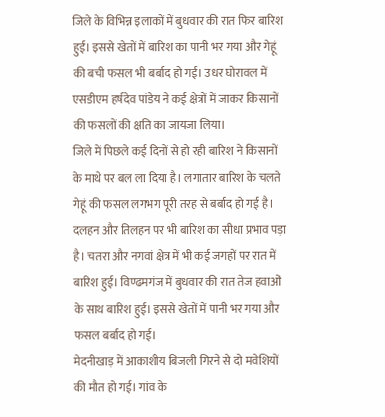जिले के विभिन्न इलाकों में बुधवार की रात फिर बारिश हुई। इससे खेतों में बारिश का पानी भर गया और गेहूं की बची फसल भी बर्बाद हो गई। उधर घोरावल में एसडीएम हर्षदेव पांडेय ने कई क्षेत्रों में जाकर किसानों की फसलों की क्षति का जायजा लिया।
जिले में पिछले कई दिनों से हो रही बारिश ने किसानों के माथे पर बल ला दिया है। लगातार बारिश के चलते गेहूं की फसल लगभग पूरी तरह से बर्बाद हो गई है। दलहन और तिलहन पर भी बारिश का सीधा प्रभाव पड़ा है। चतरा और नगवां क्षेत्र में भी कई जगहों पर रात में बारिश हुई। विण्ढमगंज में बुधवार की रात तेज हवाओं के साथ बारिश हुई। इससे खेतों में पानी भर गया और फसल बर्बाद हो गई।
मेदनीखाड़ में आकाशीय बिजली गिरने से दो मवेशियों की मौत हो गई। गांव के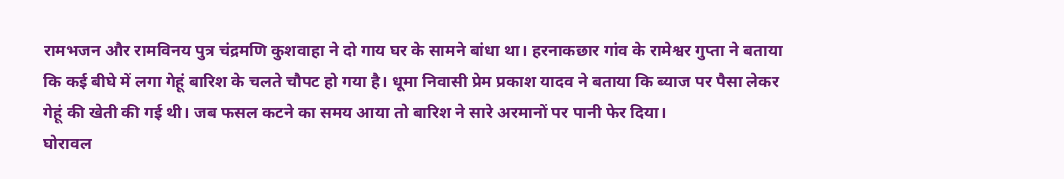रामभजन और रामविनय पुत्र चंद्रमणि कुशवाहा ने दो गाय घर के सामने बांधा था। हरनाकछार गांव के रामेश्वर गुप्ता ने बताया कि कई बीघे में लगा गेहूं बारिश के चलते चौपट हो गया है। धूमा निवासी प्रेम प्रकाश यादव ने बताया कि ब्याज पर पैसा लेकर गेहूं की खेती की गई थी। जब फसल कटने का समय आया तो बारिश ने सारे अरमानों पर पानी फेर दिया।
घोरावल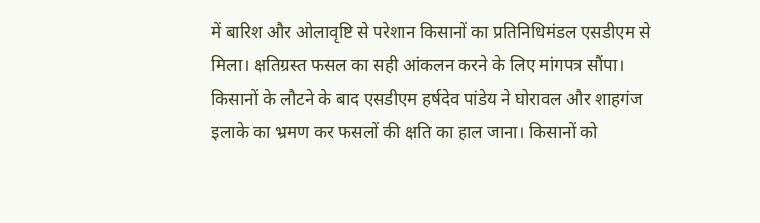में बारिश और ओलावृष्टि से परेशान किसानों का प्रतिनिधिमंडल एसडीएम से मिला। क्षतिग्रस्त फसल का सही आंकलन करने के लिए मांगपत्र सौंपा। किसानों के लौटने के बाद एसडीएम हर्षदेव पांडेय ने घोरावल और शाहगंज इलाके का भ्रमण कर फसलों की क्षति का हाल जाना। किसानों को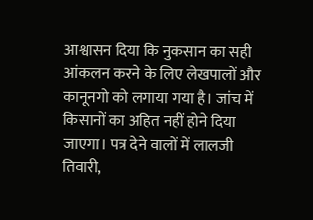आश्वासन दिया कि नुकसान का सही आंकलन करने के लिए लेखपालों और कानूनगो को लगाया गया है। जांच में किसानों का अहित नहीं होने दिया जाएगा। पत्र देने वालों में लालजी तिवारी,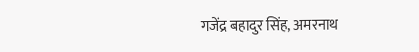गजेंद्र बहादुर सिंह, अमरनाथ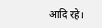आदि रहे।